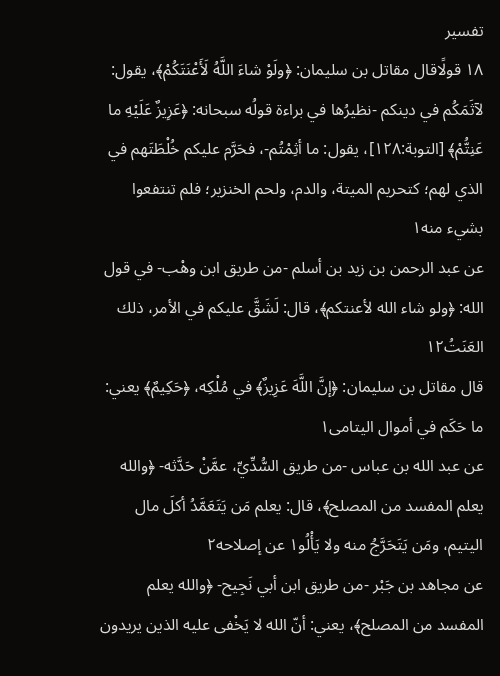تفسير
١٨ قولًاقال مقاتل بن سليمان: ﴿ولَوْ شاءَ اللَّهُ لَأَعْنَتَكُمْ﴾، يقول: لآثَمَكُم في دينكم -نظيرُها في براءة قولُه سبحانه: ﴿عَزِيزٌ عَلَيْهِ ما عَنِتُّمْ﴾ [التوبة:١٢٨]، يقول: ما أثِمْتُم-، فحَرَّم عليكم خُلْطَتَهم في الذي لهم؛ كتحريم الميتة، والدم، ولحم الخنزير؛ فلم تنتفعوا بشيء منه١
عن عبد الرحمن بن زيد بن أسلم -من طريق ابن وهْب- في قول الله: ﴿ولو شاء الله لأعنتكم﴾، قال: لَشَقَّ عليكم في الأمر، ذلك العَنَتُ١٢
قال مقاتل بن سليمان: ﴿إنَّ اللَّهَ عَزِيزٌ﴾ في مُلْكِه، ﴿حَكِيمٌ﴾ يعني: ما حَكَم في أموال اليتامى١
عن عبد الله بن عباس -من طريق السُّدِّيِّ، عمَّنْ حَدَّثه- ﴿والله يعلم المفسد من المصلح﴾، قال: يعلم مَن يَتَعَمَّدُ أكلَ مال اليتيم، ومَن يَتَحَرَّجُ منه ولا يَأْلُو١ عن إصلاحه٢
عن مجاهد بن جَبْر -من طريق ابن أبي نَجِيح- ﴿والله يعلم المفسد من المصلح﴾، يعني: أنّ الله لا يَخْفى عليه الذين يريدون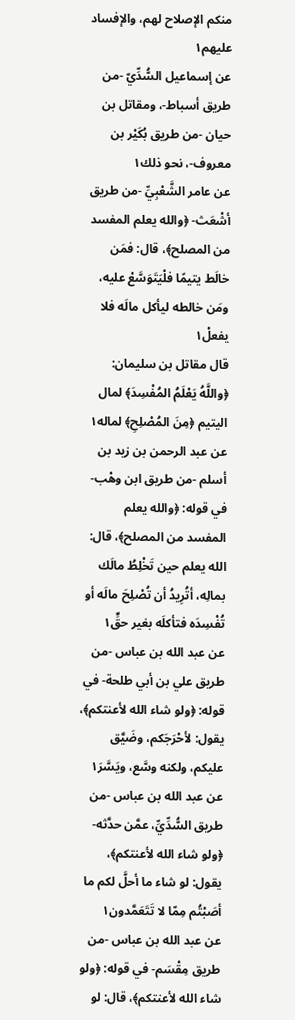منكم الإصلاح لهم، والإفساد عليهم١
عن إسماعيل السُّدِّيّ -من طريق أسباط-، ومقاتل بن حيان -من طريق بُكَيْر بن معروف-، نحو ذلك١
عن عامر الشَّعْبِيِّ -من طريق أشْعَث- ﴿والله يعلم المفسد من المصلح﴾، قال: فمَن خالَط يتيمًا فلْيَتَوَسَّعْ عليه، ومَن خالطه ليأكل مالَه فلا يفعلْ١
قال مقاتل بن سليمان: ﴿واللَّهُ يَعْلَمُ المُفْسِدَ﴾ لمال اليتيم ﴿مِنَ المُصْلِحِ﴾ لماله١
عن عبد الرحمن بن زيد بن أسلم -من طريق ابن وهْب- في قوله: ﴿والله يعلم المفسد من المصلح﴾، قال: الله يعلم حين تَخْلِطُ مالَك بمالِه، أتُرِيدُ أن تُصْلِحَ مالَه أو تُفْسِدَه فتأكلَه بغير حقٍّ١
عن عبد الله بن عباس -من طريق علي بن أبي طلحة- في قوله: ﴿ولو شاء الله لأعنتكم﴾، يقول: لأحْرَجَكم، وضَيَّق عليكم، ولكنه وسَّع، ويَسَّرَ١
عن عبد الله بن عباس -من طريق السُّدِّيِّ، عمَّن حدَّثه- ﴿ولو شاء الله لأعنتكم﴾، يقول: لو شاء ما أحلَّ لكم ما أصَبْتُم مِمّا لا تَتَعَمَّدون١
عن عبد الله بن عباس -من طريق مِقْسَم- في قوله: ﴿ولو شاء الله لأعنتكم﴾، قال: لو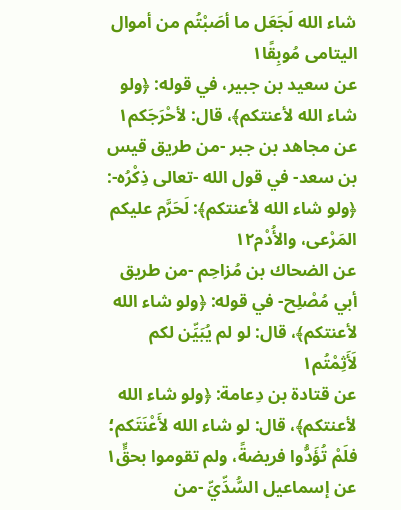شاء الله لَجَعَل ما أصَبْتُم من أموال اليتامى مُوبِقًا١
عن سعيد بن جبير، في قوله: ﴿ولو شاء الله لأعنتكم﴾، قال: لأحْرَجَكم١
عن مجاهد بن جبر -من طريق قيس بن سعد- في قول الله -تعالى ذِكْرُه-: ﴿ولو شاء الله لأعنتكم﴾: لَحَرَّم عليكم المَرْعى، والأُدْم١٢
عن الضحاك بن مُزاحِم -من طريق أبي مُصْلِح- في قوله: ﴿ولو شاء الله لأعنتكم﴾، قال: لو لم يُبَيِّن لكم لَأَثِمْتُم١
عن قتادة بن دِعامة: ﴿ولو شاء الله لأعنتكم﴾، قال: لو شاء الله لأَعْنَتَكم؛ فلَمْ تُؤَدُّوا فريضةً، ولم تقوموا بحقٍّ١
عن إسماعيل السُّدِّيِّ -من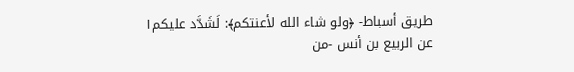طريق أسباط- ﴿ولو شاء الله لأعنتكم﴾: لَشَدَّد عليكم١
عن الربيع بن أنس -من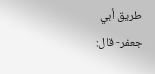طريق أبي جعفر- قال: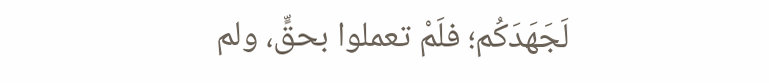لَجَهَدَكُم؛ فلَمْ تعملوا بحقٍّ، ولم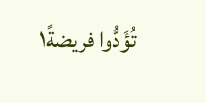تُؤَدُّوا فريضةً١